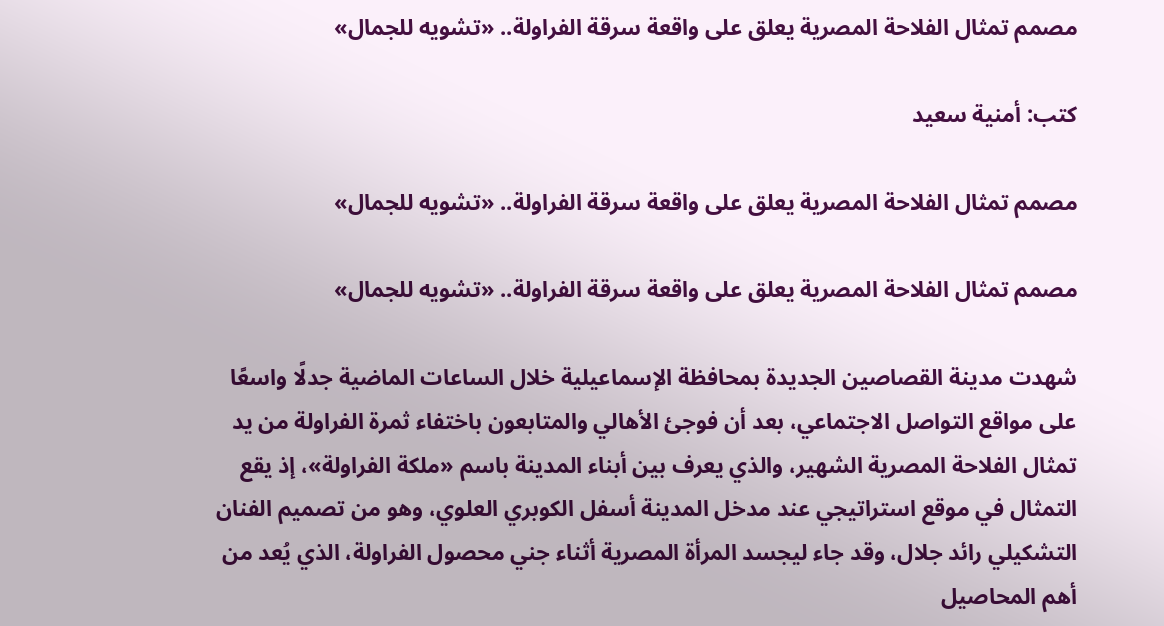مصمم تمثال الفلاحة المصرية يعلق على واقعة سرقة الفراولة.. «تشويه للجمال»

كتب: أمنية سعيد

مصمم تمثال الفلاحة المصرية يعلق على واقعة سرقة الفراولة.. «تشويه للجمال»

مصمم تمثال الفلاحة المصرية يعلق على واقعة سرقة الفراولة.. «تشويه للجمال»

شهدت مدينة القصاصين الجديدة بمحافظة الإسماعيلية خلال الساعات الماضية جدلًا واسعًا على مواقع التواصل الاجتماعي، بعد أن فوجئ الأهالي والمتابعون باختفاء ثمرة الفراولة من يد تمثال الفلاحة المصرية الشهير، والذي يعرف بين أبناء المدينة باسم «ملكة الفراولة»، إذ يقع التمثال في موقع استراتيجي عند مدخل المدينة أسفل الكوبري العلوي، وهو من تصميم الفنان التشكيلي رائد جلال، وقد جاء ليجسد المرأة المصرية أثناء جني محصول الفراولة، الذي يُعد من أهم المحاصيل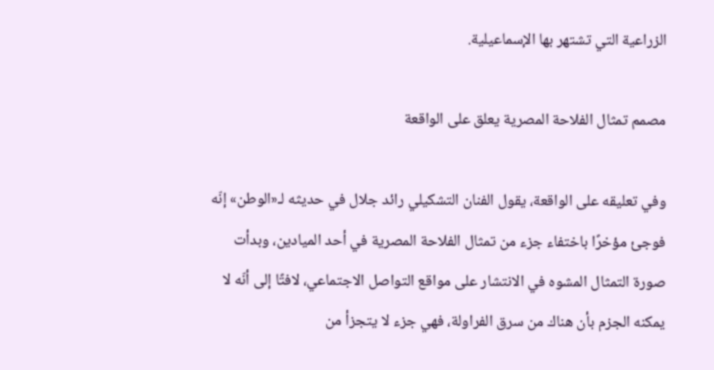الزراعية التي تشتهر بها الإسماعيلية.

مصمم تمثال الفلاحة المصرية يعلق على الواقعة

وفي تعليقه على الواقعة، يقول الفنان التشكيلي رائد جلال في حديثه لـ«الوطن» إنّه فوجئ مؤخرًا باختفاء جزء من تمثال الفلاحة المصرية في أحد الميادين، وبدأت صورة التمثال المشوه في الانتشار على مواقع التواصل الاجتماعي، لافتًا إلى أنّه لا يمكنه الجزم بأن هناك من سرق الفراولة، فهي جزء لا يتجزأ من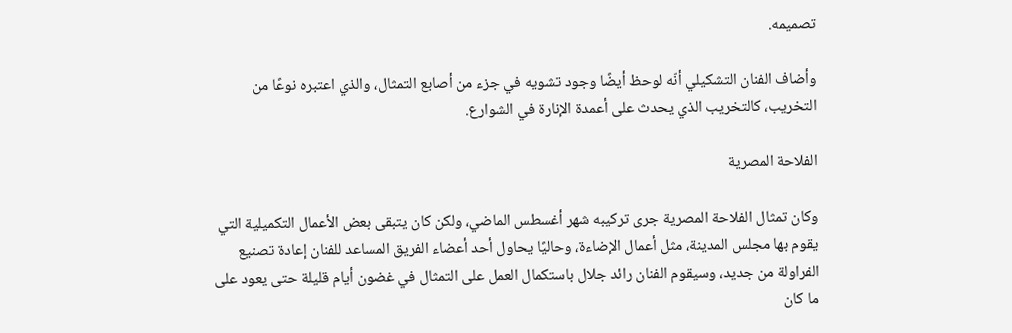تصميمه.

وأضاف الفنان التشكيلي أنّه لوحظ أيضًا وجود تشويه في جزء من أصابع التمثال، والذي اعتبره نوعًا من التخريب، كالتخريب الذي يحدث على أعمدة الإنارة في الشوارع.

الفلاحة المصرية

وكان تمثال الفلاحة المصرية جرى تركيبه شهر أغسطس الماضي، ولكن كان يتبقى بعض الأعمال التكميلية التي يقوم بها مجلس المدينة، مثل أعمال الإضاءة، وحاليًا يحاول أحد أعضاء الفريق المساعد للفنان إعادة تصنيع الفراولة من جديد، وسيقوم الفنان رائد جلال باستكمال العمل على التمثال في غضون أيام قليلة حتى يعود على ما كان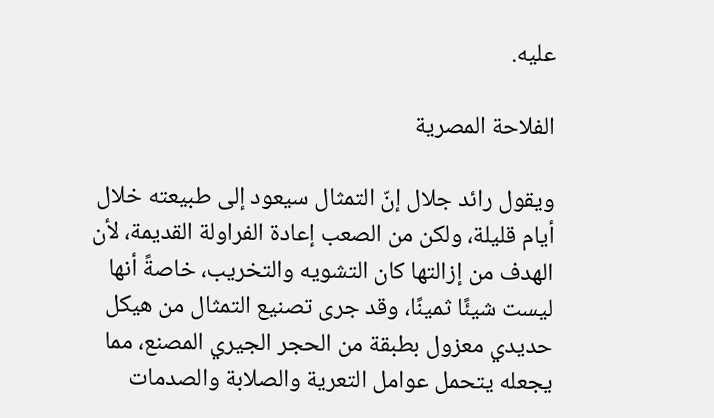عليه.

الفلاحة المصرية

ويقول رائد جلال إنّ التمثال سيعود إلى طبيعته خلال أيام قليلة، ولكن من الصعب إعادة الفراولة القديمة، لأن الهدف من إزالتها كان التشويه والتخريب، خاصةً أنها ليست شيئًا ثمينًا، وقد جرى تصنيع التمثال من هيكل حديدي معزول بطبقة من الحجر الجيري المصنع، مما يجعله يتحمل عوامل التعرية والصلابة والصدمات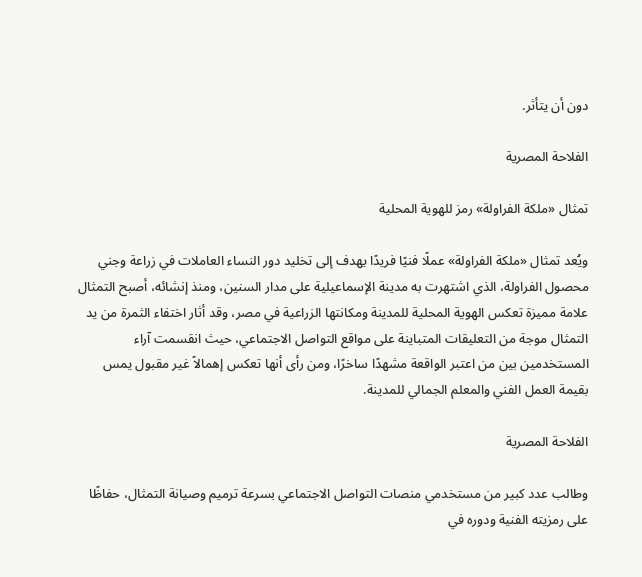دون أن يتأثر.

الفلاحة المصرية

تمثال «ملكة الفراولة» رمز للهوية المحلية

ويُعد تمثال «ملكة الفراولة» عملًا فنيًا فريدًا يهدف إلى تخليد دور النساء العاملات في زراعة وجني محصول الفراولة، الذي اشتهرت به مدينة الإسماعيلية على مدار السنين، ومنذ إنشائه، أصبح التمثال علامة مميزة تعكس الهوية المحلية للمدينة ومكانتها الزراعية في مصر، وقد أثار اختفاء الثمرة من يد التمثال موجة من التعليقات المتباينة على مواقع التواصل الاجتماعي، حيث انقسمت آراء المستخدمين بين من اعتبر الواقعة مشهدًا ساخرًا، ومن رأى أنها تعكس إهمالاً غير مقبول يمس بقيمة العمل الفني والمعلم الجمالي للمدينة.

الفلاحة المصرية

وطالب عدد كبير من مستخدمي منصات التواصل الاجتماعي بسرعة ترميم وصيانة التمثال، حفاظًا على رمزيته الفنية ودوره في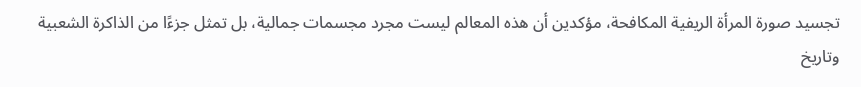تجسيد صورة المرأة الريفية المكافحة، مؤكدين أن هذه المعالم ليست مجرد مجسمات جمالية، بل تمثل جزءًا من الذاكرة الشعبية وتاريخ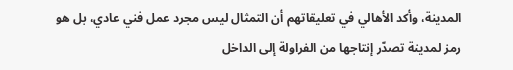المدينة، وأكد الأهالي في تعليقاتهم أن التمثال ليس مجرد عمل فني عادي، بل هو رمز لمدينة تصدّر إنتاجها من الفراولة إلى الداخل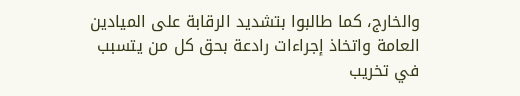والخارج، كما طالبوا بتشديد الرقابة على الميادين العامة واتخاذ إجراءات رادعة بحق كل من يتسبب في تخريب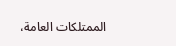الممتلكات العامة،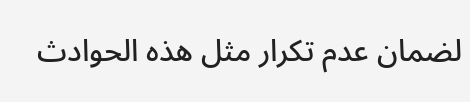لضمان عدم تكرار مثل هذه الحوادث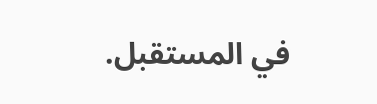في المستقبل.